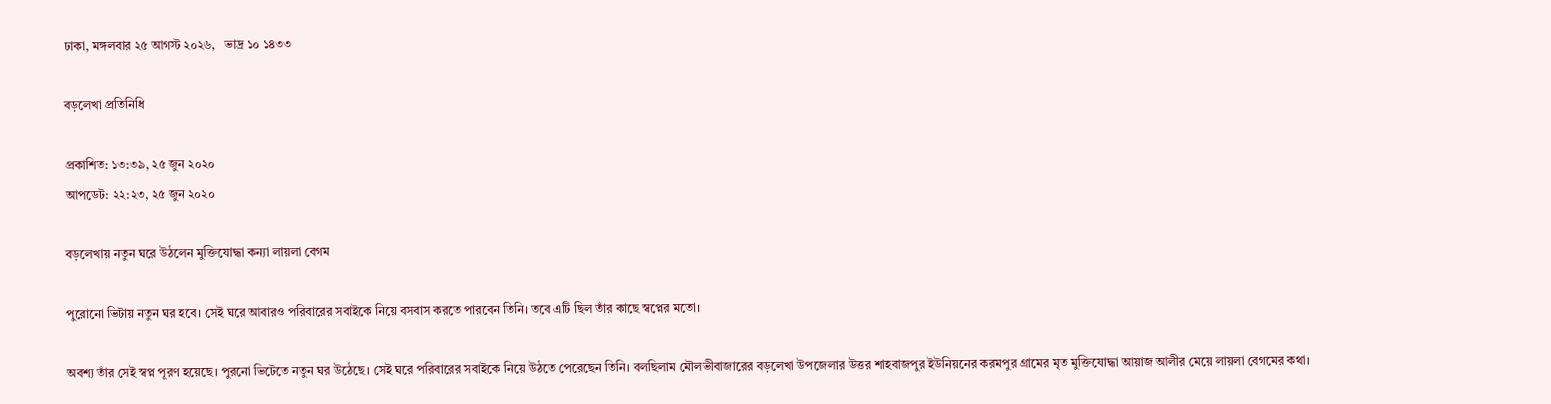ঢাকা, মঙ্গলবার ২৫ আগস্ট ২০২৬,   ভাদ্র ১০ ১৪৩৩

বড়লেখা প্রতিনিধি

প্রকাশিত: ১৩:৩৯, ২৫ জুন ২০২০
আপডেট: ২২:২৩, ২৫ জুন ২০২০

বড়লেখায় নতুন ঘরে উঠলেন মুক্তিযোদ্ধা কন্যা লায়লা বেগম

পুরোনো ভিটায় নতুন ঘর হবে। সেই ঘরে আবারও পরিবারের সবাইকে নিয়ে বসবাস করতে পারবেন তিনি। তবে এটি ছিল তাঁর কাছে স্বপ্নের মতো।

অবশ্য তাঁর সেই স্বপ্ন পূরণ হয়েছে। পুরনো ভিটেতে নতুন ঘর উঠেছে। সেই ঘরে পরিবারের সবাইকে নিয়ে উঠতে পেরেছেন তিনি। বলছিলাম মৌলভীবাজারের বড়লেখা উপজেলার উত্তর শাহবাজপুর ইউনিয়নের করমপুর গ্রামের মৃত মুক্তিযোদ্ধা আয়াজ আলীর মেয়ে লায়লা বেগমের কথা।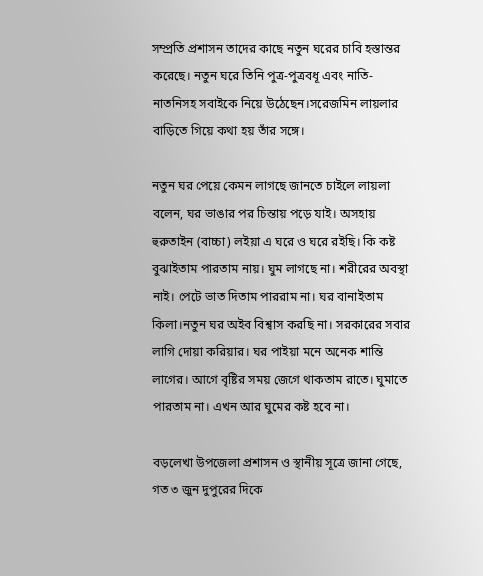সম্প্রতি প্রশাসন তাদের কাছে নতুন ঘরের চাবি হস্তান্তর করেছে। নতুন ঘরে তিনি পুত্র-পুত্রবধূ এবং নাতি-নাতনিসহ সবাইকে নিয়ে উঠেছেন।সরেজমিন লায়লার বাড়িতে গিয়ে কথা হয় তাঁর সঙ্গে।

নতুন ঘর পেয়ে কেমন লাগছে জানতে চাইলে লায়লা বলেন, ঘর ভাঙার পর চিন্তায় পড়ে যাই। অসহায় হুরুতাইন (বাচ্চা) লইয়া এ ঘরে ও ঘরে রইছি। কি কষ্ট বুঝাইতাম পারতাম নায়। ঘুম লাগছে না। শরীরের অবস্থা নাই। পেটে ভাত দিতাম পাররাম না। ঘর বানাইতাম কিলা।নতুন ঘর অইব বিশ্বাস করছি না। সরকারের সবার লাগি দোয়া করিয়ার। ঘর পাইয়া মনে অনেক শান্তি লাগের। আগে বৃষ্টির সময় জেগে থাকতাম রাতে। ঘুমাতে পারতাম না। এখন আর ঘুমের কষ্ট হবে না।

বড়লেখা উপজেলা প্রশাসন ও স্থানীয় সূত্রে জানা গেছে, গত ৩ জুন দুপুরের দিকে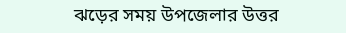ঝড়ের সময় উপজেলার উত্তর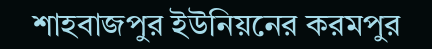শাহবাজপুর ইউনিয়নের করমপুর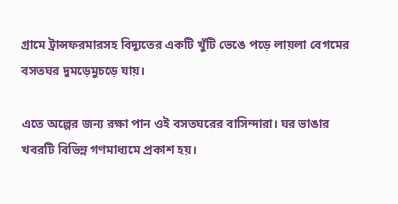গ্রামে ট্রান্সফরমারসহ বিদ্যুতের একটি খুঁটি ভেঙে পড়ে লায়লা বেগমের বসতঘর দুমড়েমুচড়ে যায়।

এতে অল্পের জন্য রক্ষা পান ওই বসতঘরের বাসিন্দারা। ঘর ভাঙার খবরটি বিভিন্ন গণমাধ্যমে প্রকাশ হয়।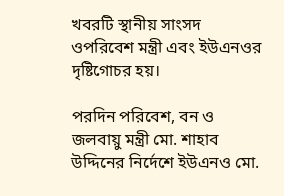খবরটি স্থানীয় সাংসদ ওপরিবেশ মন্ত্রী এবং ইউএনওর দৃষ্টিগোচর হয়।

পরদিন পরিবেশ, বন ও জলবায়ু মন্ত্রী মো. শাহাব উদ্দিনের নির্দেশে ইউএনও মো.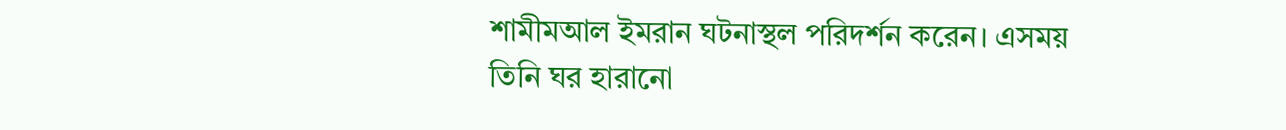শামীমআল ইমরান ঘটনাস্থল পরিদর্শন করেন। এসময় তিনি ঘর হারানো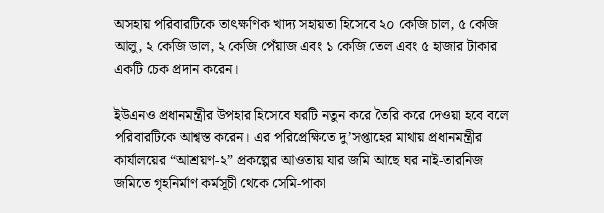অসহায় পরিবারটিকে তাৎক্ষণিক খাদ্য সহায়তা হিসেবে ২০ কেজি চাল, ৫ কেজি আলু, ২ কেজি ডাল, ২ কেজি পেঁয়াজ এবং ১ কেজি তেল এবং ৫ হাজার টাকার একটি চেক প্রদান করেন।

ইউএনও প্রধানমন্ত্রীর উপহার হিসেবে ঘরটি নতুন করে তৈরি করে দেওয়া হবে বলে পরিবারটিকে আশ্বস্ত করেন। এর পরিপ্রেক্ষিতে দু’সপ্তাহের মাথায় প্রধানমন্ত্রীর কার্যালয়ের “আশ্রয়ণ-২” প্রকল্পের আওতায় যার জমি আছে ঘর নাই-তারনিজ জমিতে গৃহনির্মাণ কর্মসূচী থেকে সেমি-পাকা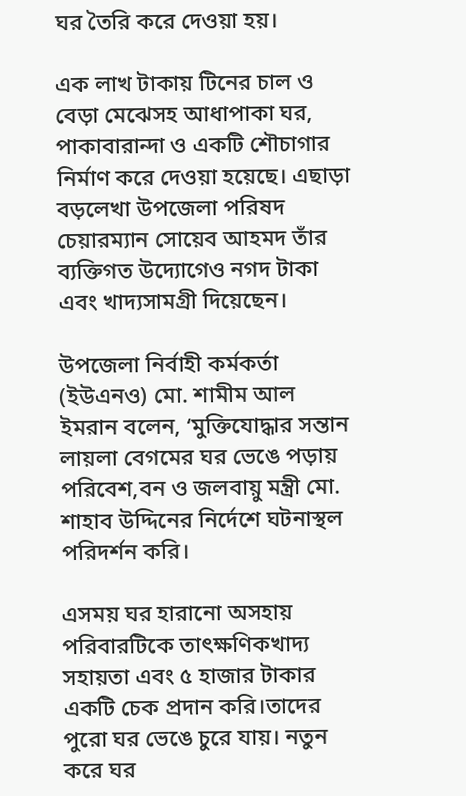ঘর তৈরি করে দেওয়া হয়।

এক লাখ টাকায় টিনের চাল ও বেড়া মেঝেসহ আধাপাকা ঘর, পাকাবারান্দা ও একটি শৌচাগার নির্মাণ করে দেওয়া হয়েছে। এছাড়া বড়লেখা উপজেলা পরিষদ চেয়ারম্যান সোয়েব আহমদ তাঁর ব্যক্তিগত উদ্যোগেও নগদ টাকা এবং খাদ্যসামগ্রী দিয়েছেন।

উপজেলা নির্বাহী কর্মকর্তা (ইউএনও) মো. শামীম আল ইমরান বলেন, ‘মুক্তিযোদ্ধার সন্তান লায়লা বেগমের ঘর ভেঙে পড়ায় পরিবেশ,বন ও জলবায়ু মন্ত্রী মো. শাহাব উদ্দিনের নির্দেশে ঘটনাস্থল পরিদর্শন করি।

এসময় ঘর হারানো অসহায় পরিবারটিকে তাৎক্ষণিকখাদ্য সহায়তা এবং ৫ হাজার টাকার একটি চেক প্রদান করি।তাদের পুরো ঘর ভেঙে চুরে যায়। নতুন করে ঘর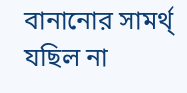বানানোর সামর্থ্ যছিল না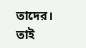তাদের। তাই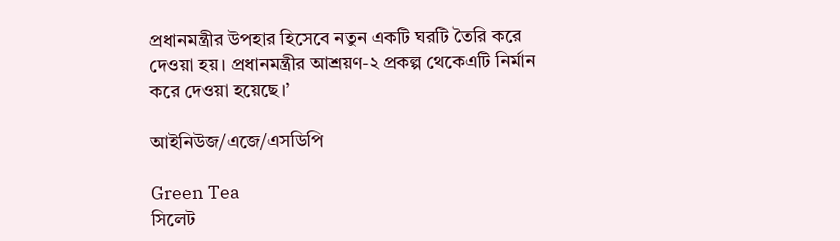প্রধানমন্ত্রীর উপহার হিসেবে নতুন একটি ঘরটি তৈরি করে দেওয়া হয়। প্রধানমন্ত্রীর আশ্রয়ণ-২ প্রকল্প থেকেএটি নির্মান করে দেওয়া হয়েছে।’

আইনিউজ/এজে/এসডিপি

Green Tea
সিলেট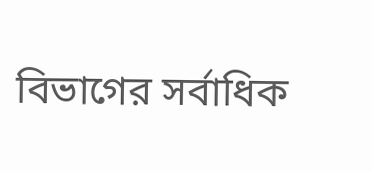বিভাগের সর্বাধিক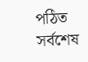পঠিত
সর্বশেষ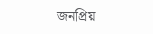জনপ্রিয়